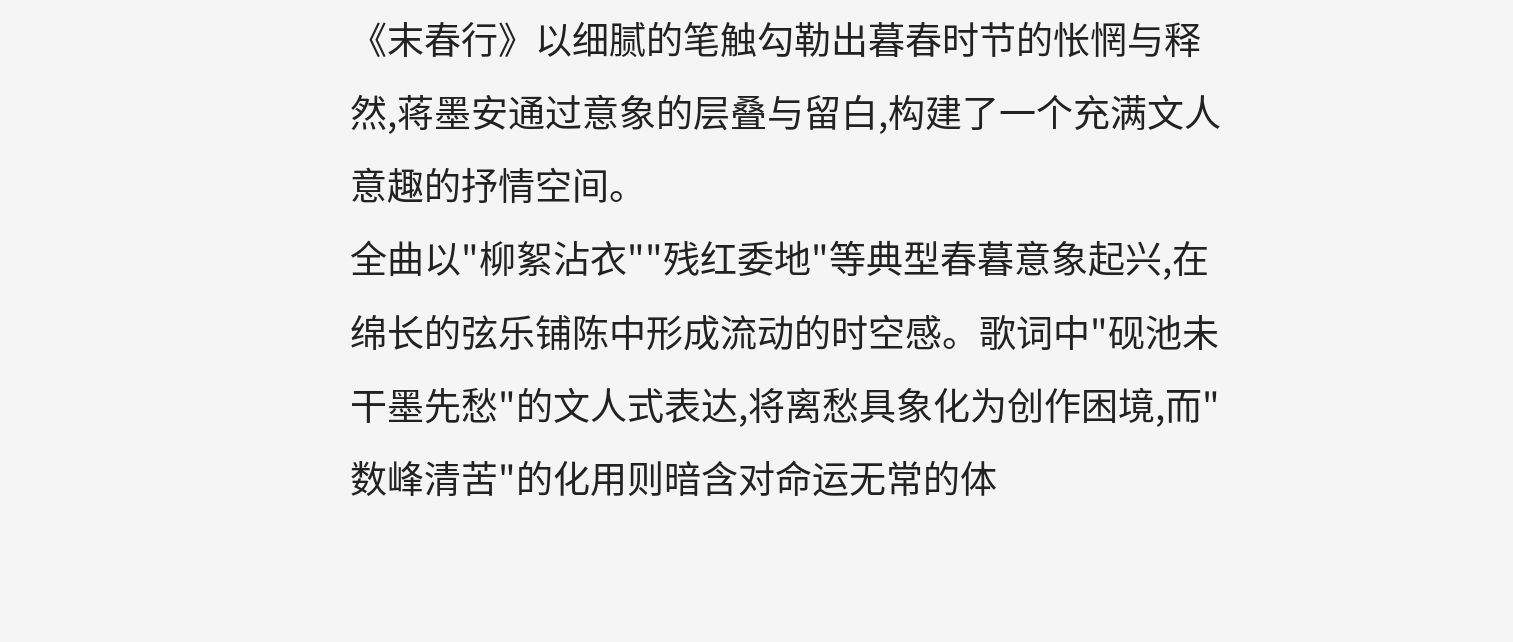《末春行》以细腻的笔触勾勒出暮春时节的怅惘与释然,蒋墨安通过意象的层叠与留白,构建了一个充满文人意趣的抒情空间。
全曲以"柳絮沾衣""残红委地"等典型春暮意象起兴,在绵长的弦乐铺陈中形成流动的时空感。歌词中"砚池未干墨先愁"的文人式表达,将离愁具象化为创作困境,而"数峰清苦"的化用则暗含对命运无常的体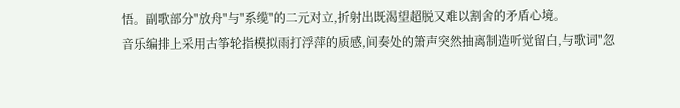悟。副歌部分"放舟"与"系缆"的二元对立,折射出既渴望超脱又难以割舍的矛盾心境。
音乐编排上采用古筝轮指模拟雨打浮萍的质感,间奏处的箫声突然抽离制造听觉留白,与歌词"忽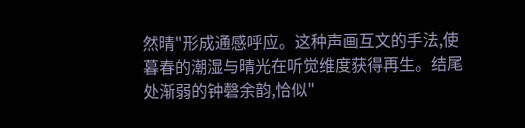然晴"形成通感呼应。这种声画互文的手法,使暮春的潮湿与晴光在听觉维度获得再生。结尾处渐弱的钟磬余韵,恰似"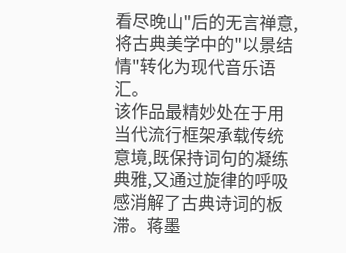看尽晚山"后的无言禅意,将古典美学中的"以景结情"转化为现代音乐语汇。
该作品最精妙处在于用当代流行框架承载传统意境,既保持词句的凝练典雅,又通过旋律的呼吸感消解了古典诗词的板滞。蒋墨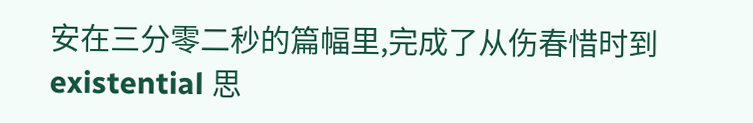安在三分零二秒的篇幅里,完成了从伤春惜时到 existential 思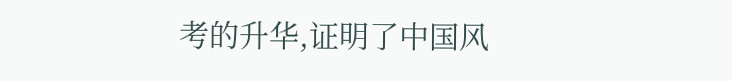考的升华,证明了中国风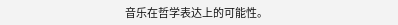音乐在哲学表达上的可能性。